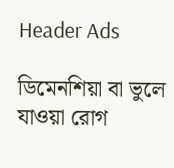Header Ads

ডিমেনশিয়া বা ভুলে যাওয়া রোগ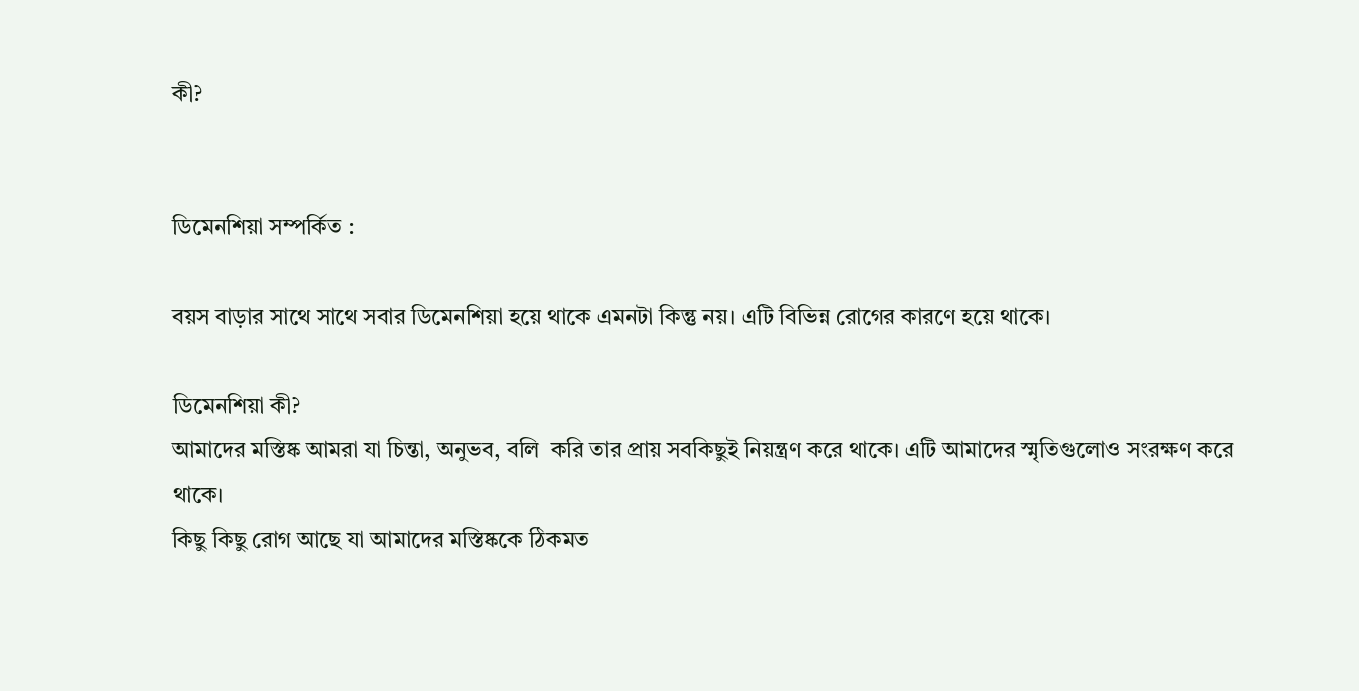কী?


ডিমেনশিয়া সম্পর্কিত :

বয়স বাড়ার সাথে সাথে সবার ডিমেনশিয়া হয়ে থাকে এমনটা কিন্তু নয়। এটি বিভিন্ন রোগের কারণে হয়ে থাকে।

ডিমেনশিয়া কী?
আমাদের মস্তিষ্ক আমরা যা চিন্তা, অনুভব, বলি  করি তার প্রায় সবকিছুই নিয়ন্ত্রণ করে থাকে। এটি আমাদের স্মৃতিগুলোও সংরক্ষণ করে থাকে।
কিছু কিছু রোগ আছে যা আমাদের মস্তিষ্ককে ঠিকমত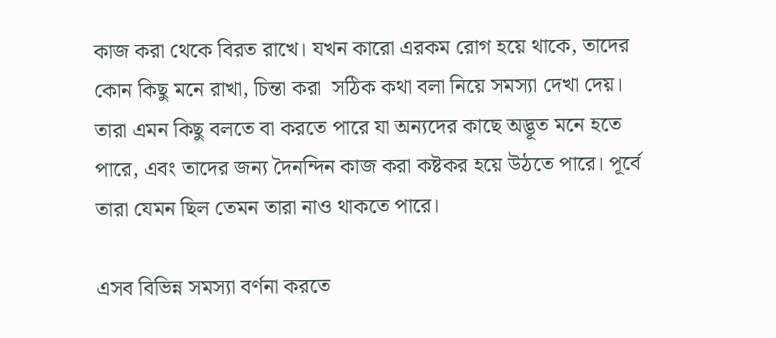কাজ করা থেকে বিরত রাখে। যখন কারো এরকম রোগ হয়ে থাকে, তাদের কোন কিছু মনে রাখা, চিন্তা করা  সঠিক কথা বলা নিয়ে সমস্যা দেখা দেয়। তারা এমন কিছু বলতে বা করতে পারে যা অন্যদের কাছে অদ্ভূত মনে হতে পারে, এবং তাদের জন্য দৈনন্দিন কাজ করা কষ্টকর হয়ে উঠতে পারে। পূর্বে তারা যেমন ছিল তেমন তারা নাও থাকতে পারে।

এসব বিভিন্ন সমস্যা বর্ণনা করতে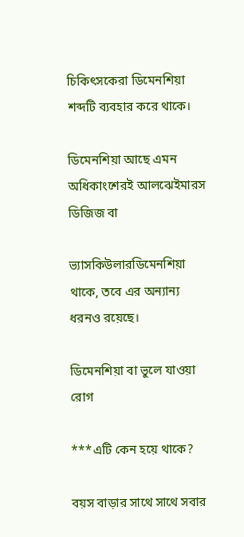চিকিৎসকেরা ডিমেনশিয়া শব্দটি ব্যবহার করে থাকে।

ডিমেনশিয়া আছে এমন অধিকাংশেরই আলঝেইমারস ডিজিজ বা

ভ্যাসকিউলারডিমেনশিয়া থাকে, তবে এর অন্যান্য ধরনও রয়েছে।

ডিমেনশিয়া বা ভুলে যাওয়া রোগ

***এটি কেন হয়ে থাকে?

বয়স বাড়ার সাথে সাথে সবার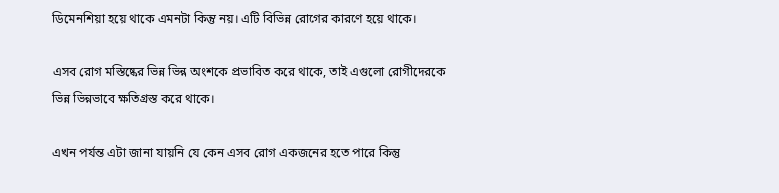ডিমেনশিয়া হয়ে থাকে এমনটা কিন্তু নয়। এটি বিভিন্ন রোগের কারণে হয়ে থাকে।

এসব রোগ মস্তিষ্কের ভিন্ন ভিন্ন অংশকে প্রভাবিত করে থাকে, তাই এগুলো রোগীদেরকে ভিন্ন ভিন্নভাবে ক্ষতিগ্রস্ত করে থাকে।

এখন পর্যন্ত এটা জানা যায়নি যে কেন এসব রোগ একজনের হতে পারে কিন্তু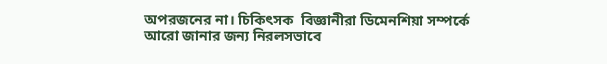অপরজনের না। চিকিৎসক  বিজ্ঞানীরা ডিমেনশিয়া সম্পর্কে আরো জানার জন্য নিরলসভাবে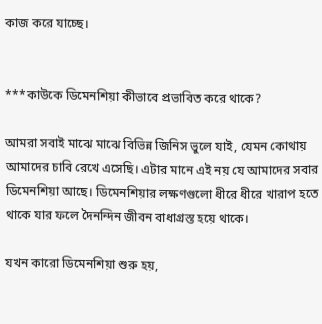কাজ করে যাচ্ছে।


***কাউকে ডিমেনশিয়া কীভাবে প্রভাবিত করে থাকে?

আমরা সবাই মাঝে মাঝে বিভিন্ন জিনিস ভুলে যাই, যেমন কোথায় আমাদের চাবি রেখে এসেছি। এটার মানে এই নয় যে আমাদের সবার ডিমেনশিয়া আছে। ডিমেনশিয়ার লক্ষণগুলো ধীরে ধীরে খারাপ হতে থাকে যার ফলে দৈনন্দিন জীবন বাধাগ্রস্ত হয়ে থাকে।

যখন কারো ডিমেনশিয়া শুরু হয়,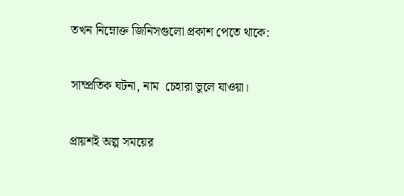তখন নিম্নোক্ত জিনিসগুলো প্রকাশ পেতে থাকে:

সাম্প্রতিক ঘটনা, নাম  চেহারা ভুলে যাওয়া।

প্রায়শই অল্প সময়ের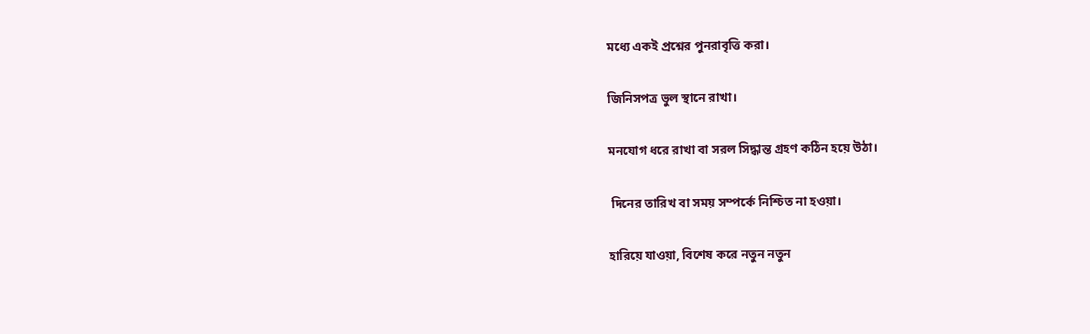মধ্যে একই প্রশ্নের পুনরাবৃত্তি করা।

জিনিসপত্র ভুল স্থানে রাখা।

মনযোগ ধরে রাখা বা সরল সিদ্ধান্ত গ্রহণ কঠিন হয়ে উঠা।

 দিনের তারিখ বা সময় সম্পর্কে নিশ্চিত না হওয়া।

হারিয়ে যাওয়া, বিশেষ করে নতুন নতুন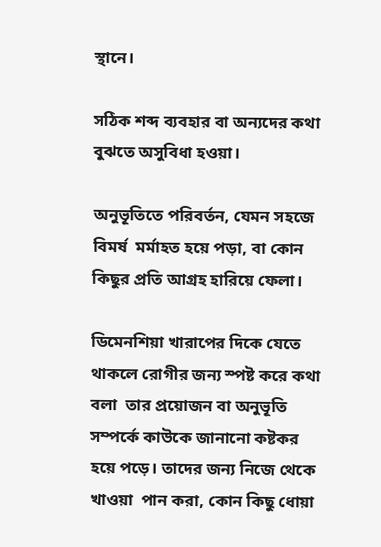স্থানে।

সঠিক শব্দ ব্যবহার বা অন্যদের কথা বুঝতে অসুবিধা হওয়া।

অনুভূতিতে পরিবর্তন, যেমন সহজে বিমর্ষ  মর্মাহত হয়ে পড়া, বা কোন কিছুর প্রতি আগ্রহ হারিয়ে ফেলা।

ডিমেনশিয়া খারাপের দিকে যেতে থাকলে রোগীর জন্য স্পষ্ট করে কথা বলা  তার প্রয়োজন বা অনুভূতি সম্পর্কে কাউকে জানানো কষ্টকর হয়ে পড়ে। তাদের জন্য নিজে থেকে খাওয়া  পান করা, কোন কিছু ধোয়া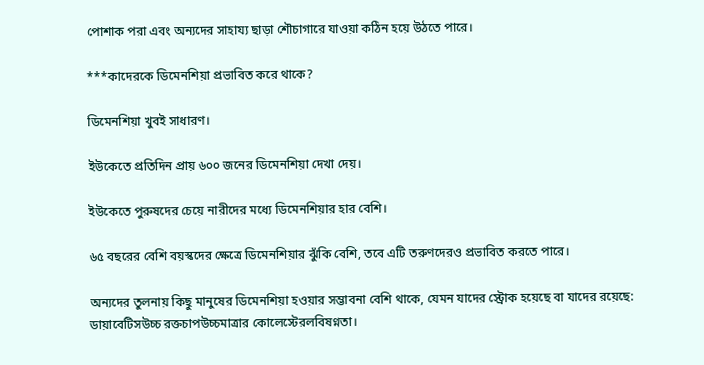পোশাক পরা এবং অন্যদের সাহায্য ছাড়া শৌচাগারে যাওয়া কঠিন হয়ে উঠতে পারে।

***কাদেরকে ডিমেনশিয়া প্রভাবিত করে থাকে?

ডিমেনশিয়া খুবই সাধারণ।

ইউকেতে প্রতিদিন প্রায় ৬০০ জনের ডিমেনশিয়া দেখা দেয়।

ইউকেতে পুরুষদের চেয়ে নারীদের মধ্যে ডিমেনশিয়ার হার বেশি।

৬৫ বছরের বেশি বয়স্কদের ক্ষেত্রে ডিমেনশিয়ার ঝুঁকি বেশি, তবে এটি তরুণদেরও প্রভাবিত করতে পারে।

অন্যদের তুলনায় কিছু মানুষের ডিমেনশিয়া হওয়ার সম্ভাবনা বেশি থাকে, যেমন যাদের স্ট্রোক হয়েছে বা যাদের রয়েছে: ডায়াবেটিসউচ্চ রক্তচাপউচ্চমাত্রার কোলেস্টেরলবিষণ্নতা।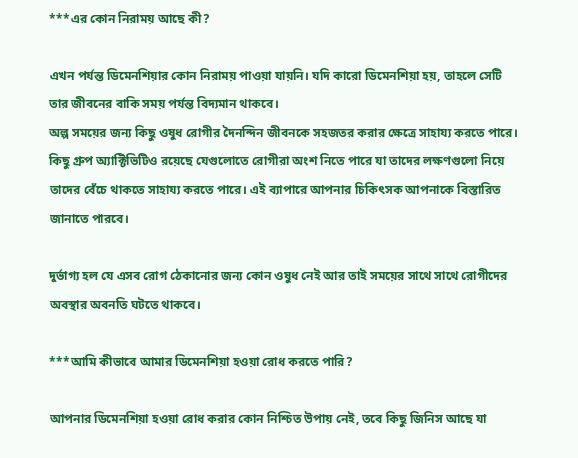***এর কোন নিরাময় আছে কী?

এখন পর্যন্ত ডিমেনশিয়ার কোন নিরাময় পাওয়া যায়নি। যদি কারো ডিমেনশিয়া হয়, তাহলে সেটি তার জীবনের বাকি সময় পর্যন্ত বিদ্যমান থাকবে।
অল্প সময়ের জন্য কিছু ওষুধ রোগীর দৈনন্দিন জীবনকে সহজতর করার ক্ষেত্রে সাহায্য করতে পারে। কিছু গ্রুপ অ্যাক্টিভিটিও রয়েছে যেগুলোতে রোগীরা অংশ নিতে পারে যা তাদের লক্ষণগুলো নিয়ে তাদের বেঁচে থাকতে সাহায্য করতে পারে। এই ব্যাপারে আপনার চিকিৎসক আপনাকে বিস্তারিত জানাতে পারবে।

দুর্ভাগ্য হল যে এসব রোগ ঠেকানোর জন্য কোন ওষুধ নেই আর তাই সময়ের সাথে সাথে রোগীদের অবস্থার অবনতি ঘটতে থাকবে।

***আমি কীভাবে আমার ডিমেনশিয়া হওয়া রোধ করতে পারি?

আপনার ডিমেনশিয়া হওয়া রোধ করার কোন নিশ্চিত উপায় নেই, তবে কিছু জিনিস আছে যা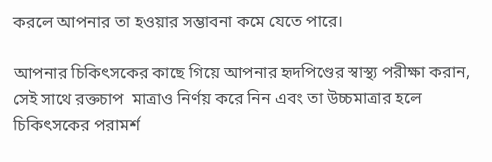করলে আপনার তা হওয়ার সম্ভাবনা কমে যেতে পারে।

আপনার চিকিৎসকের কাছে গিয়ে আপনার হৃদপিণ্ডের স্বাস্থ্য পরীক্ষা করান, সেই সাথে রক্তচাপ  মাত্রাও নির্ণয় করে নিন এবং তা উচ্চমাত্রার হলে চিকিৎসকের পরামর্শ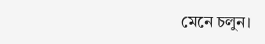মেনে চলুন।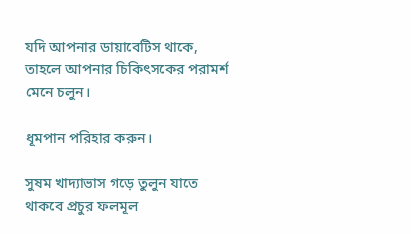যদি আপনার ডায়াবেটিস থাকে, তাহলে আপনার চিকিৎসকের পরামর্শ মেনে চলুন।

ধূমপান পরিহার করুন।

সুষম খাদ্যাভাস গড়ে তুলুন যাতে থাকবে প্রচুর ফলমূল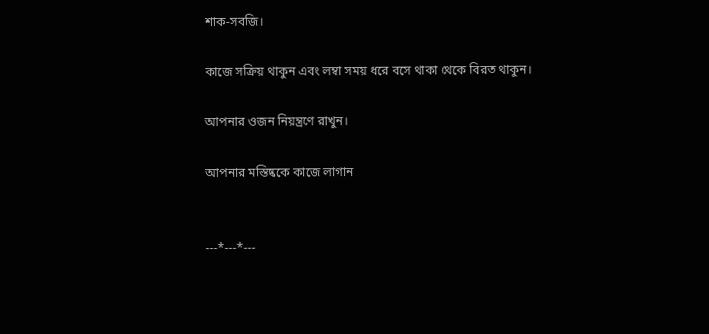শাক-সবজি।

কাজে সক্রিয় থাকুন এবং লম্বা সময় ধরে বসে থাকা থেকে বিরত থাকুন।

আপনার ওজন নিয়ন্ত্রণে রাখুন।

আপনার মস্তিষ্ককে কাজে লাগান


---*---*---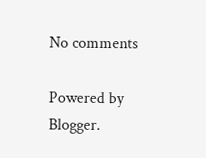No comments

Powered by Blogger.